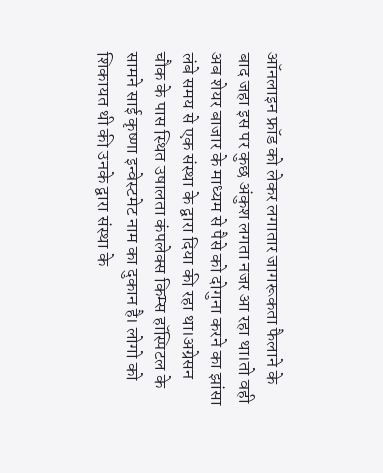ऑनलाइन फ्रॉड को लेकर लगातार जागरूकता फैलाने के बाद जहा इस पर कुछ अंकुश लगता नजर आ रहा था।तो वही अब शेयर बाजार के माध्यम से पैसे को दोगुना करने का झांसा लंबे समय से एक संस्था के द्वारा दिया की रहा था।अग्रेसन चौक के पास स्थित उषालता कंपलेक्स किम्स हॉस्पिटल के सामने साई कृष्णा इन्वेस्टमेट नाम का दुकान है। लोगो को शिकायत थी की उनके द्वारा संस्था के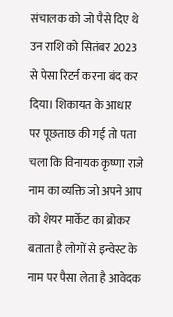संचालक को जो पैसे दिए थे उन राशि को सितंबर 2023 से पेसा रिटर्न करना बंद कर दिया। शिकायत के आधार पर पूछताछ की गई तो पता चला कि विनायक कृष्णा राजे नाम का व्यक्ति जो अपने आप को शेयर मार्केट का ब्रोकर बताता है लोगों से इन्वेस्ट के नाम पर पैसा लेता है आवेदक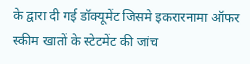के द्वारा दी गई डॉक्यूमेंट जिसमे इकरारनामा ऑफर स्कीम खातों के स्टेटमेंट की जांच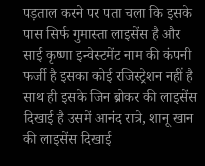पड़ताल करने पर पता चला कि इसके पास सिर्फ गुमास्ता लाइसेंस है और साई कृष्णा इन्वेस्टमेंट नाम की कंपनी फर्जी है इसका कोई रजिस्ट्रेशन नहीं है साथ ही इसके जिन ब्रोकर की लाइसेंस दिखाई है उसमें आनंद रात्रे, शानू खान की लाइसेंस दिखाई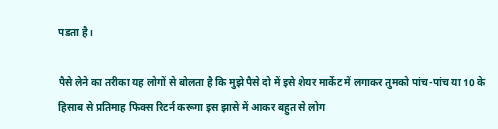पडता है।

पैसे लेने का तरीका यह लोगों से बोलता है कि मुझे पैसे दो में इसे शेयर मार्केट में लगाकर तुमको पांच-पांच या 10 के हिसाब से प्रतिमाह फिक्स रिटर्न करूगा इस झासे में आकर बहुत से लोग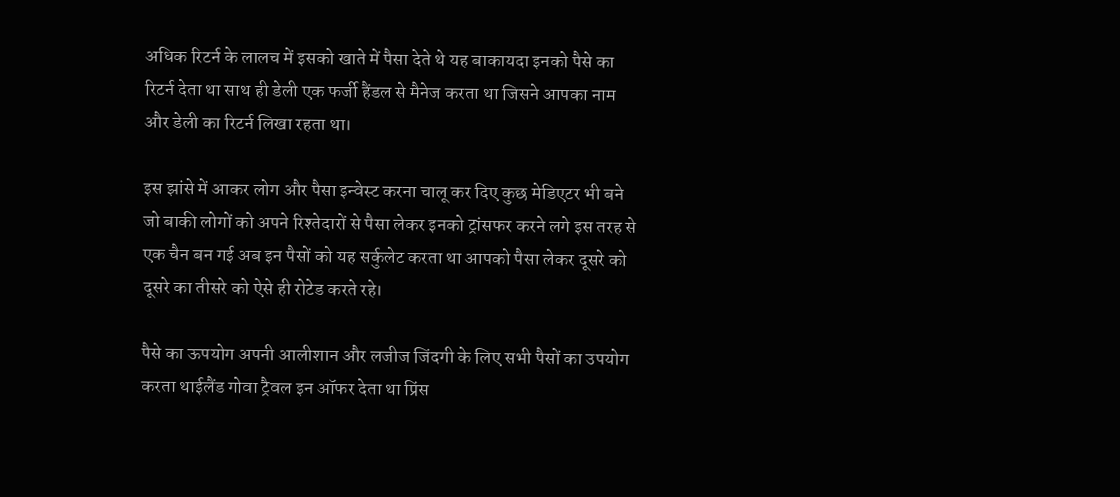अधिक रिटर्न के लालच में इसको खाते में पैसा देते थे यह बाकायदा इनको पैसे का रिटर्न देता था साथ ही डेली एक फर्जी हैंडल से मैनेज करता था जिसने आपका नाम और डेली का रिटर्न लिखा रहता था।

इस झांसे में आकर लोग और पैसा इन्वेस्ट करना चालू कर दिए कुछ मेडिएटर भी बने जो बाकी लोगों को अपने रिश्तेदारों से पैसा लेकर इनको ट्रांसफर करने लगे इस तरह से एक चैन बन गई अब इन पैसों को यह सर्कुलेट करता था आपको पैसा लेकर दूसरे को दूसरे का तीसरे को ऐसे ही रोटेड करते रहे।

पैसे का ऊपयोग अपनी आलीशान और लजीज जिंदगी के लिए सभी पैसों का उपयोग करता थाईलैंड गोवा ट्रैवल इन ऑफर देता था प्रिंस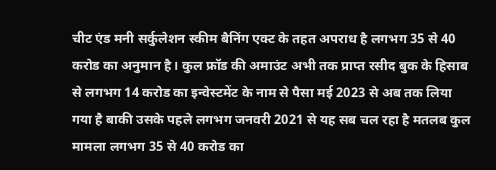चीट एंड मनी सर्कुलेशन स्कीम बैनिंग एक्ट के तहत अपराध है लगभग 35 से 40 करोड का अनुमान है। कुल फ्रॉड की अमाउंट अभी तक प्राप्त रसीद बुक के हिसाब से लगभग 14 करोड का इन्वेस्टमेंट के नाम से पैसा मई 2023 से अब तक लिया गया है बाकी उसके पहले लगभग जनवरी 2021 से यह सब चल रहा है मतलब कुल मामला लगभग 35 से 40 करोड का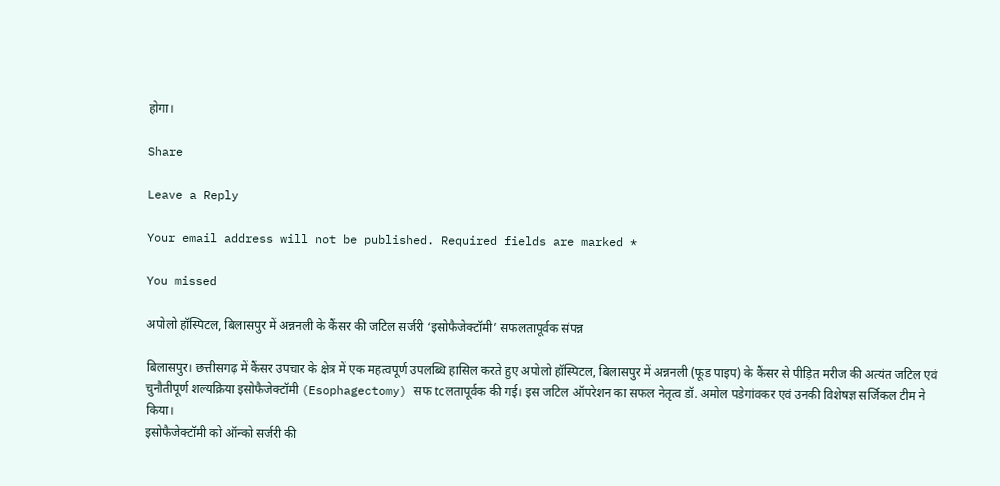होगा।

Share

Leave a Reply

Your email address will not be published. Required fields are marked *

You missed

अपोलो हॉस्पिटल, बिलासपुर में अन्ननली के कैंसर की जटिल सर्जरी ‘इसोफैजेक्टॉमी’ सफलतापूर्वक संपन्न

बिलासपुर। छत्तीसगढ़ में कैंसर उपचार के क्षेत्र में एक महत्वपूर्ण उपलब्धि हासिल करते हुए अपोलो हॉस्पिटल, बिलासपुर में अन्ननली (फूड पाइप) के कैंसर से पीड़ित मरीज की अत्यंत जटिल एवं चुनौतीपूर्ण शल्यक्रिया इसोफैजेक्टॉमी (Esophagectomy) सफ tcलतापूर्वक की गई। इस जटिल ऑपरेशन का सफल नेतृत्व डॉ. अमोल पडेगांवकर एवं उनकी विशेषज्ञ सर्जिकल टीम ने किया।
इसोफैजेक्टॉमी को ऑन्को सर्जरी की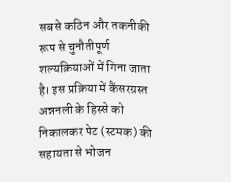सबसे कठिन और तकनीकी रूप से चुनौतीपूर्ण शल्यक्रियाओं में गिना जाता है। इस प्रक्रिया में कैंसरग्रस्त अन्ननली के हिस्से को निकालकर पेट (स्टमक) की सहायता से भोजन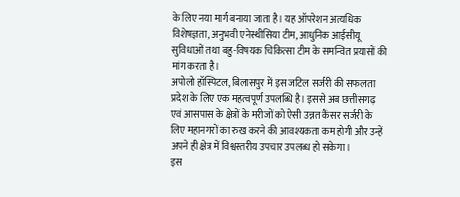के लिए नया मार्ग बनाया जाता है। यह ऑपरेशन अत्यधिक विशेषज्ञता, अनुभवी एनेस्थीसिया टीम, आधुनिक आईसीयू सुविधाओं तथा बहु-विषयक चिकित्सा टीम के समन्वित प्रयासों की मांग करता है।
अपोलो हॉस्पिटल, बिलासपुर में इस जटिल सर्जरी की सफलता प्रदेश के लिए एक महत्वपूर्ण उपलब्धि है। इससे अब छत्तीसगढ़ एवं आसपास के क्षेत्रों के मरीजों को ऐसी उन्नत कैंसर सर्जरी के लिए महानगरों का रुख करने की आवश्यकता कम होगी और उन्हें अपने ही क्षेत्र में विश्वस्तरीय उपचार उपलब्ध हो सकेगा।
इस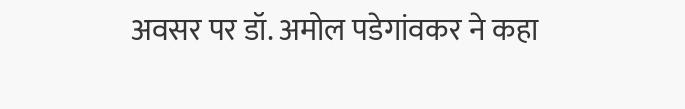अवसर पर डॉ. अमोल पडेगांवकर ने कहा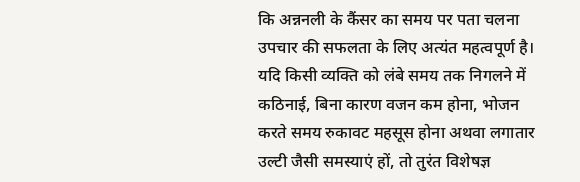कि अन्ननली के कैंसर का समय पर पता चलना उपचार की सफलता के लिए अत्यंत महत्वपूर्ण है। यदि किसी व्यक्ति को लंबे समय तक निगलने में कठिनाई, बिना कारण वजन कम होना, भोजन करते समय रुकावट महसूस होना अथवा लगातार उल्टी जैसी समस्याएं हों, तो तुरंत विशेषज्ञ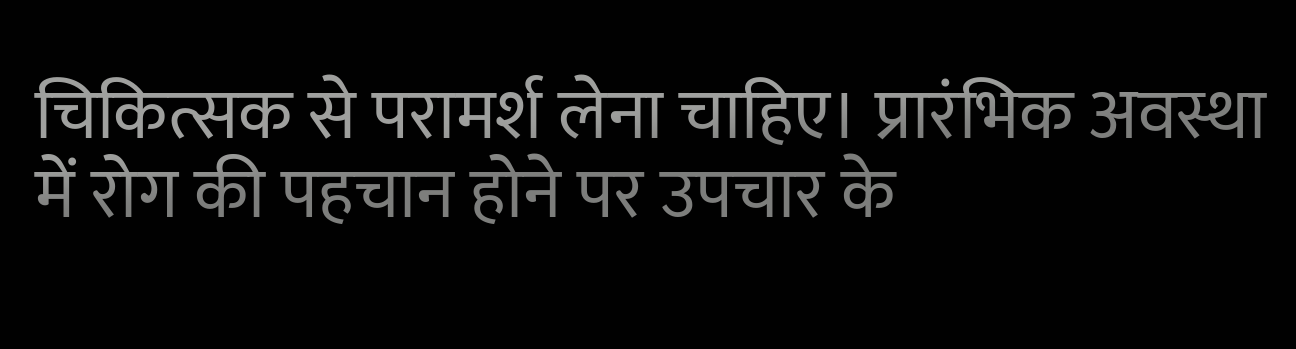चिकित्सक से परामर्श लेना चाहिए। प्रारंभिक अवस्था में रोग की पहचान होने पर उपचार के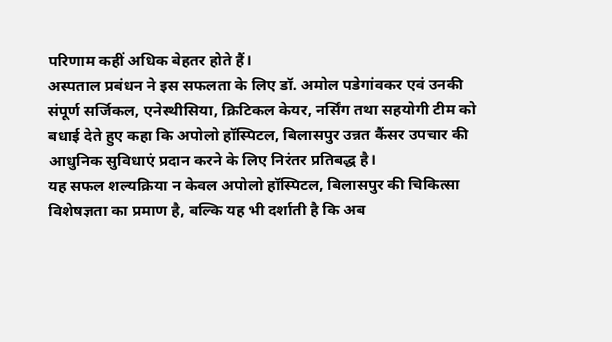परिणाम कहीं अधिक बेहतर होते हैं।
अस्पताल प्रबंधन ने इस सफलता के लिए डॉ. अमोल पडेगांवकर एवं उनकी संपूर्ण सर्जिकल, एनेस्थीसिया, क्रिटिकल केयर, नर्सिंग तथा सहयोगी टीम को बधाई देते हुए कहा कि अपोलो हॉस्पिटल, बिलासपुर उन्नत कैंसर उपचार की आधुनिक सुविधाएं प्रदान करने के लिए निरंतर प्रतिबद्ध है।
यह सफल शल्यक्रिया न केवल अपोलो हॉस्पिटल, बिलासपुर की चिकित्सा विशेषज्ञता का प्रमाण है, बल्कि यह भी दर्शाती है कि अब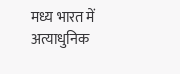मध्य भारत में अत्याधुनिक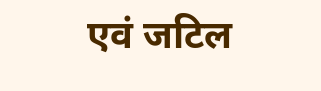एवं जटिल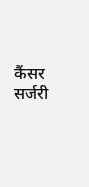कैंसर सर्जरी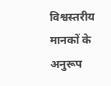विश्वस्तरीय मानकों के अनुरूप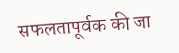सफलतापूर्वक की जा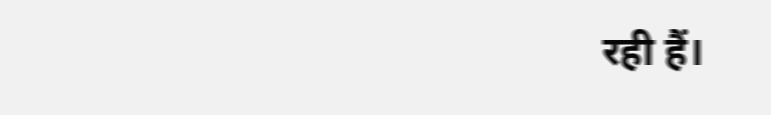रही हैं।